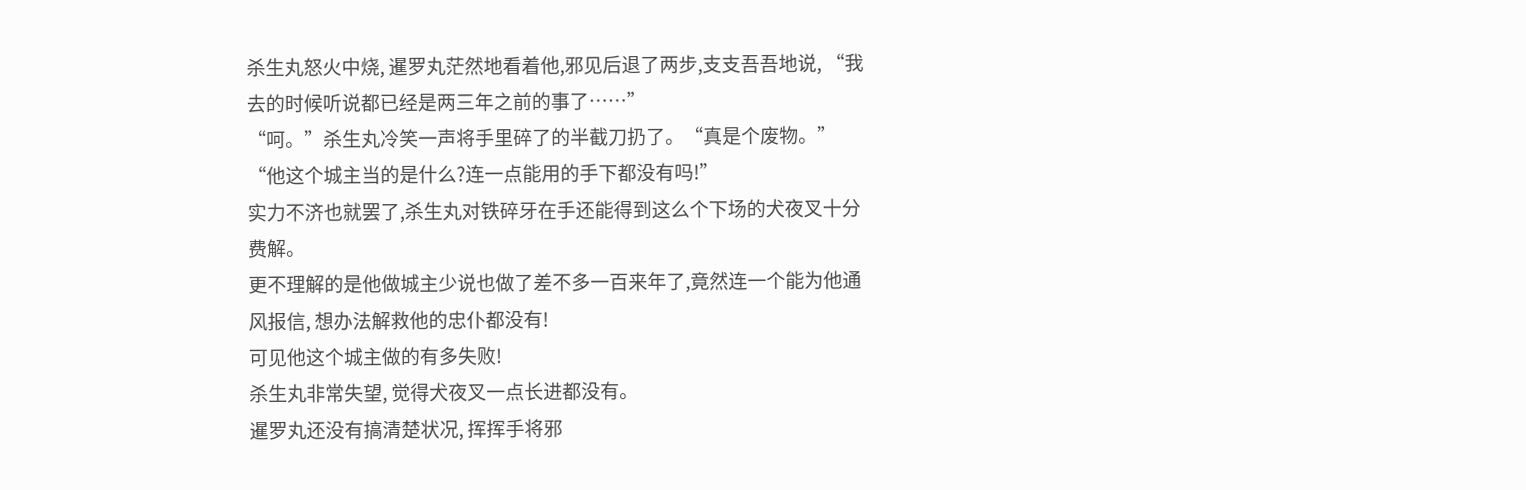杀生丸怒火中烧, 暹罗丸茫然地看着他,邪见后退了两步,支支吾吾地说, “我去的时候听说都已经是两三年之前的事了……”
“呵。”杀生丸冷笑一声将手里碎了的半截刀扔了。“真是个废物。”
“他这个城主当的是什么?连一点能用的手下都没有吗!”
实力不济也就罢了,杀生丸对铁碎牙在手还能得到这么个下场的犬夜叉十分费解。
更不理解的是他做城主少说也做了差不多一百来年了,竟然连一个能为他通风报信, 想办法解救他的忠仆都没有!
可见他这个城主做的有多失败!
杀生丸非常失望, 觉得犬夜叉一点长进都没有。
暹罗丸还没有搞清楚状况, 挥挥手将邪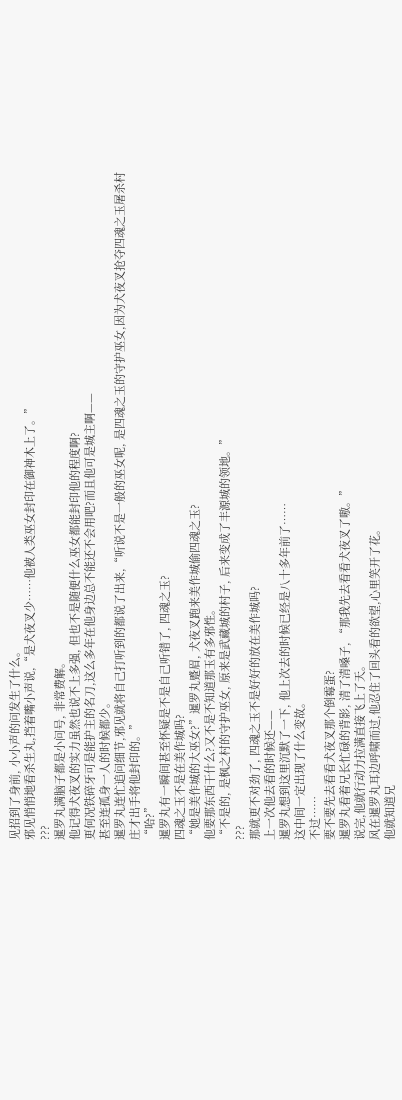见招到了身前, 小小声的问发生了什么。
邪见悄悄地看杀生丸,挡着嘴小声说,“是犬夜叉少……他被人类巫女封印在御神木上了。”
???
暹罗丸满脑子都是小问号, 非常费解。
他记得犬夜叉的实力虽然也说不上多强, 但也不是随便什么巫女都能封印他的程度啊?
更何况铁碎牙可是能护主的名刀,这么多年在他身边总不能还不会用吧?而且他可是城主啊——
甚至连孤身一人的时候都少。
暹罗丸连忙追问细节,邪见就将自己打听到的都说了出来,“听说不是一般的巫女呢, 是四魂之玉的守护巫女,因为犬夜叉抢夺四魂之玉屠杀村庄才出手将他封印的。”
“哈?”
暹罗丸有一瞬间甚至怀疑是不是自己听错了, 四魂之玉?
四魂之玉不是在美作城吗?
“她是美作城的大巫女?”暹罗丸蹙眉, 犬夜叉跑来美作城偷四魂之玉?
他要那东西干什么?又不是不知道那玉有多邪性。
“不是的, 是枫之村的守护巫女, 原来是武藏城的村子, 后来变成了丰源城的领地。”
???
那就更不对劲了, 四魂之玉不是好好的放在美作城吗?
上一次他去看的时候还——
暹罗丸想到这里沉默了一下, 他上次去的时候已经是八十多年前了……
这中间一定出现了什么变故。
不过……
要不要先去看看犬夜叉那个倒霉蛋?
暹罗丸看着兄长忙碌的背影, 清了清嗓子, “那我先去看看犬夜叉了嗷。”
说完,他就行动力拉满直接飞上了天。
风在暹罗丸耳边呼啸而过,他忍住了回头看的欲望,心里笑开了花。
他就知道兄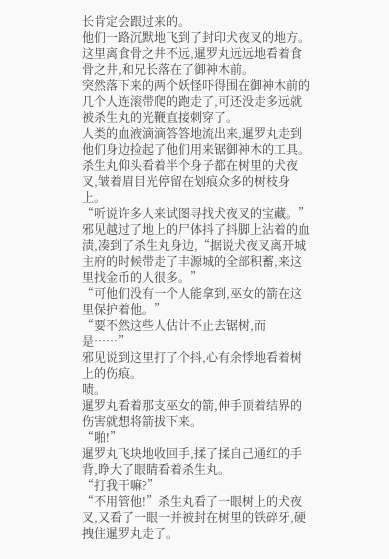长肯定会跟过来的。
他们一路沉默地飞到了封印犬夜叉的地方。
这里离食骨之井不远,暹罗丸远远地看着食骨之井,和兄长落在了御神木前。
突然落下来的两个妖怪吓得围在御神木前的几个人连滚带爬的跑走了,可还没走多远就被杀生丸的光鞭直接刺穿了。
人类的血液滴滴答答地流出来,暹罗丸走到他们身边捡起了他们用来锯御神木的工具。
杀生丸仰头看着半个身子都在树里的犬夜叉,皱着眉目光停留在划痕众多的树枝身上。
“听说许多人来试图寻找犬夜叉的宝藏。”邪见越过了地上的尸体抖了抖脚上沾着的血渍,凑到了杀生丸身边,“据说犬夜叉离开城主府的时候带走了丰源城的全部积蓄,来这里找金币的人很多。”
“可他们没有一个人能拿到,巫女的箭在这里保护着他。”
“要不然这些人估计不止去锯树,而是……”
邪见说到这里打了个抖,心有余悸地看着树上的伤痕。
啧。
暹罗丸看着那支巫女的箭,伸手顶着结界的伤害就想将箭拔下来。
“啪!”
暹罗丸飞块地收回手,揉了揉自己通红的手背,睁大了眼睛看着杀生丸。
“打我干嘛?”
“不用管他!”杀生丸看了一眼树上的犬夜叉,又看了一眼一并被封在树里的铁碎牙,硬拽住暹罗丸走了。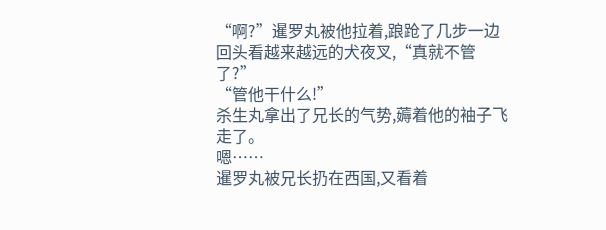“啊?”暹罗丸被他拉着,踉跄了几步一边回头看越来越远的犬夜叉,“真就不管了?”
“管他干什么!”
杀生丸拿出了兄长的气势,薅着他的袖子飞走了。
嗯……
暹罗丸被兄长扔在西国,又看着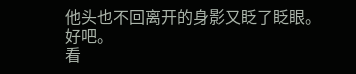他头也不回离开的身影又眨了眨眼。
好吧。
看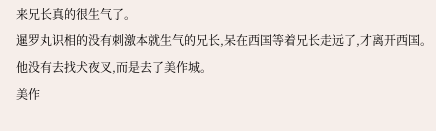来兄长真的很生气了。
暹罗丸识相的没有刺激本就生气的兄长,呆在西国等着兄长走远了,才离开西国。
他没有去找犬夜叉,而是去了美作城。
美作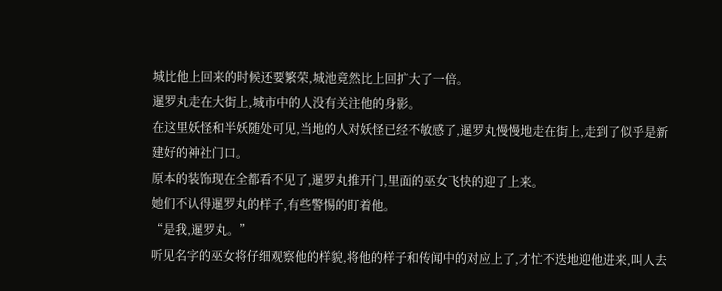城比他上回来的时候还要繁荣,城池竟然比上回扩大了一倍。
暹罗丸走在大街上,城市中的人没有关注他的身影。
在这里妖怪和半妖随处可见,当地的人对妖怪已经不敏感了,暹罗丸慢慢地走在街上,走到了似乎是新建好的神社门口。
原本的装饰现在全都看不见了,暹罗丸推开门,里面的巫女飞快的迎了上来。
她们不认得暹罗丸的样子,有些警惕的盯着他。
“是我,暹罗丸。”
听见名字的巫女将仔细观察他的样貌,将他的样子和传闻中的对应上了,才忙不迭地迎他进来,叫人去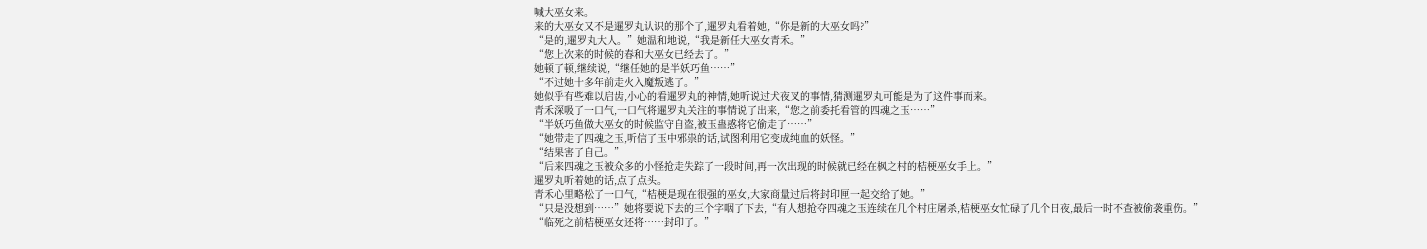喊大巫女来。
来的大巫女又不是暹罗丸认识的那个了,暹罗丸看着她,“你是新的大巫女吗?”
“是的,暹罗丸大人。”她温和地说,“我是新任大巫女青禾。”
“您上次来的时候的春和大巫女已经去了。”
她顿了顿,继续说,“继任她的是半妖巧鱼……”
“不过她十多年前走火入魔叛逃了。”
她似乎有些难以启齿,小心的看暹罗丸的神情,她听说过犬夜叉的事情,猜测暹罗丸可能是为了这件事而来。
青禾深吸了一口气,一口气将暹罗丸关注的事情说了出来,“您之前委托看管的四魂之玉……”
“半妖巧鱼做大巫女的时候监守自盗,被玉蛊惑将它偷走了……”
“她带走了四魂之玉,听信了玉中邪祟的话,试图利用它变成纯血的妖怪。”
“结果害了自己。”
“后来四魂之玉被众多的小怪抢走失踪了一段时间,再一次出现的时候就已经在枫之村的桔梗巫女手上。”
暹罗丸听着她的话,点了点头。
青禾心里略松了一口气,“桔梗是现在很强的巫女,大家商量过后将封印匣一起交给了她。”
“只是没想到……”她将要说下去的三个字咽了下去,“有人想抢夺四魂之玉连续在几个村庄屠杀,桔梗巫女忙碌了几个日夜,最后一时不查被偷袭重伤。”
“临死之前桔梗巫女还将……封印了。”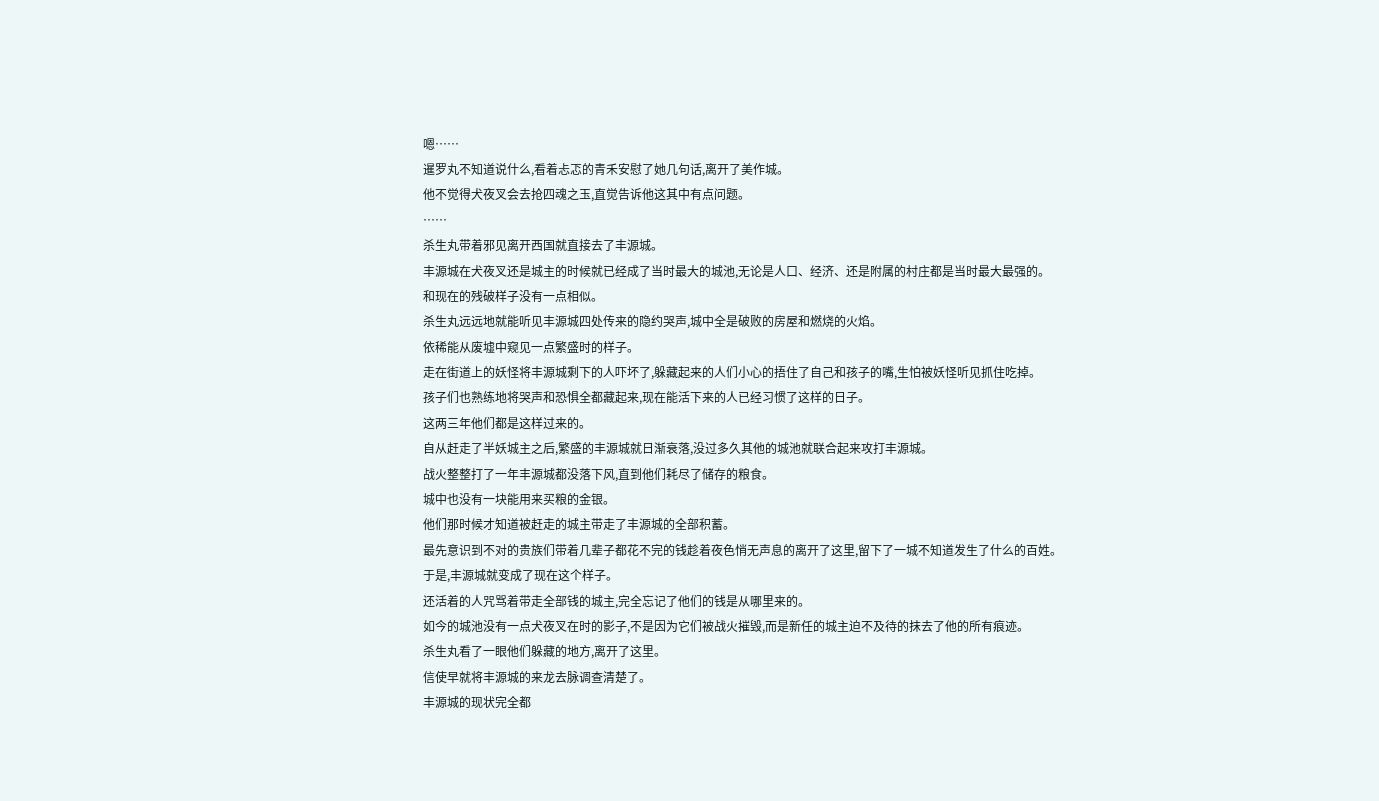嗯……
暹罗丸不知道说什么,看着忐忑的青禾安慰了她几句话,离开了美作城。
他不觉得犬夜叉会去抢四魂之玉,直觉告诉他这其中有点问题。
……
杀生丸带着邪见离开西国就直接去了丰源城。
丰源城在犬夜叉还是城主的时候就已经成了当时最大的城池,无论是人口、经济、还是附属的村庄都是当时最大最强的。
和现在的残破样子没有一点相似。
杀生丸远远地就能听见丰源城四处传来的隐约哭声,城中全是破败的房屋和燃烧的火焰。
依稀能从废墟中窥见一点繁盛时的样子。
走在街道上的妖怪将丰源城剩下的人吓坏了,躲藏起来的人们小心的捂住了自己和孩子的嘴,生怕被妖怪听见抓住吃掉。
孩子们也熟练地将哭声和恐惧全都藏起来,现在能活下来的人已经习惯了这样的日子。
这两三年他们都是这样过来的。
自从赶走了半妖城主之后,繁盛的丰源城就日渐衰落,没过多久其他的城池就联合起来攻打丰源城。
战火整整打了一年丰源城都没落下风,直到他们耗尽了储存的粮食。
城中也没有一块能用来买粮的金银。
他们那时候才知道被赶走的城主带走了丰源城的全部积蓄。
最先意识到不对的贵族们带着几辈子都花不完的钱趁着夜色悄无声息的离开了这里,留下了一城不知道发生了什么的百姓。
于是,丰源城就变成了现在这个样子。
还活着的人咒骂着带走全部钱的城主,完全忘记了他们的钱是从哪里来的。
如今的城池没有一点犬夜叉在时的影子,不是因为它们被战火摧毁,而是新任的城主迫不及待的抹去了他的所有痕迹。
杀生丸看了一眼他们躲藏的地方,离开了这里。
信使早就将丰源城的来龙去脉调查清楚了。
丰源城的现状完全都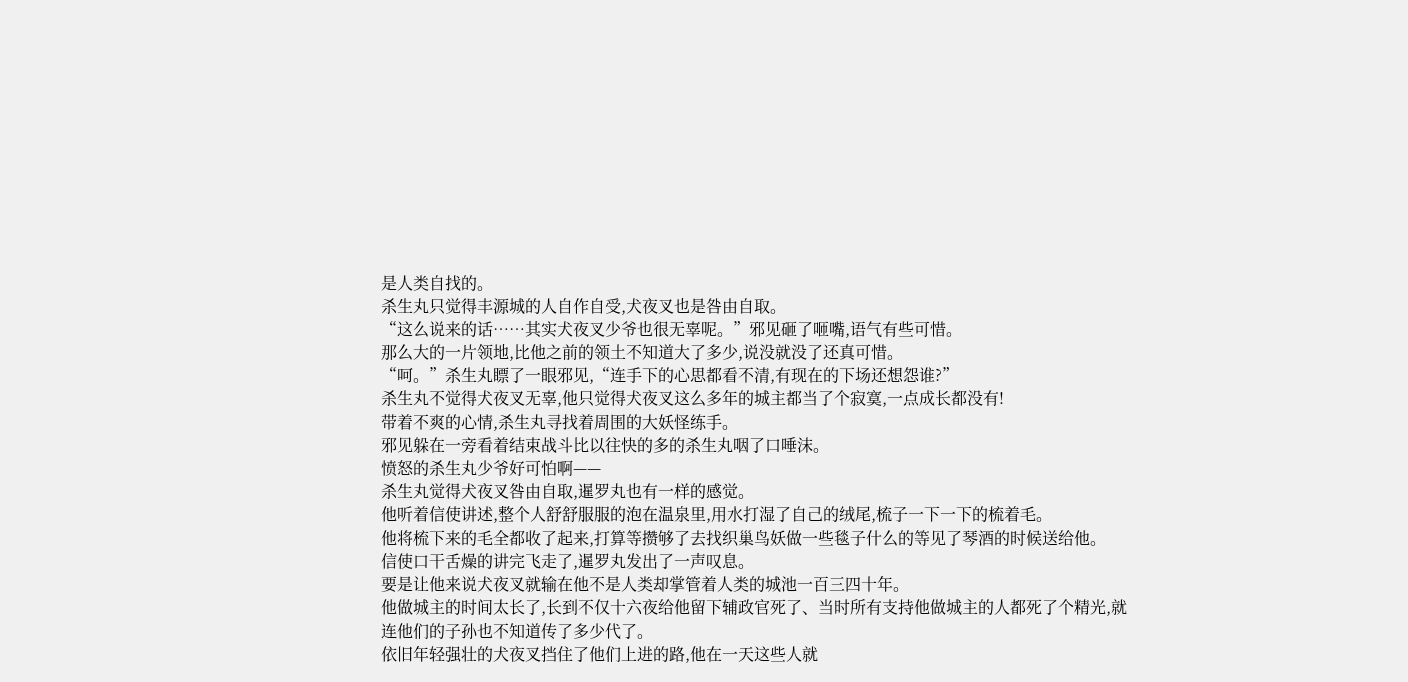是人类自找的。
杀生丸只觉得丰源城的人自作自受,犬夜叉也是咎由自取。
“这么说来的话……其实犬夜叉少爷也很无辜呢。”邪见砸了咂嘴,语气有些可惜。
那么大的一片领地,比他之前的领土不知道大了多少,说没就没了还真可惜。
“呵。”杀生丸瞟了一眼邪见,“连手下的心思都看不清,有现在的下场还想怨谁?”
杀生丸不觉得犬夜叉无辜,他只觉得犬夜叉这么多年的城主都当了个寂寞,一点成长都没有!
带着不爽的心情,杀生丸寻找着周围的大妖怪练手。
邪见躲在一旁看着结束战斗比以往快的多的杀生丸咽了口唾沫。
愤怒的杀生丸少爷好可怕啊——
杀生丸觉得犬夜叉咎由自取,暹罗丸也有一样的感觉。
他听着信使讲述,整个人舒舒服服的泡在温泉里,用水打湿了自己的绒尾,梳子一下一下的梳着毛。
他将梳下来的毛全都收了起来,打算等攒够了去找织巢鸟妖做一些毯子什么的等见了琴酒的时候送给他。
信使口干舌燥的讲完飞走了,暹罗丸发出了一声叹息。
要是让他来说犬夜叉就输在他不是人类却掌管着人类的城池一百三四十年。
他做城主的时间太长了,长到不仅十六夜给他留下辅政官死了、当时所有支持他做城主的人都死了个精光,就连他们的子孙也不知道传了多少代了。
依旧年轻强壮的犬夜叉挡住了他们上进的路,他在一天这些人就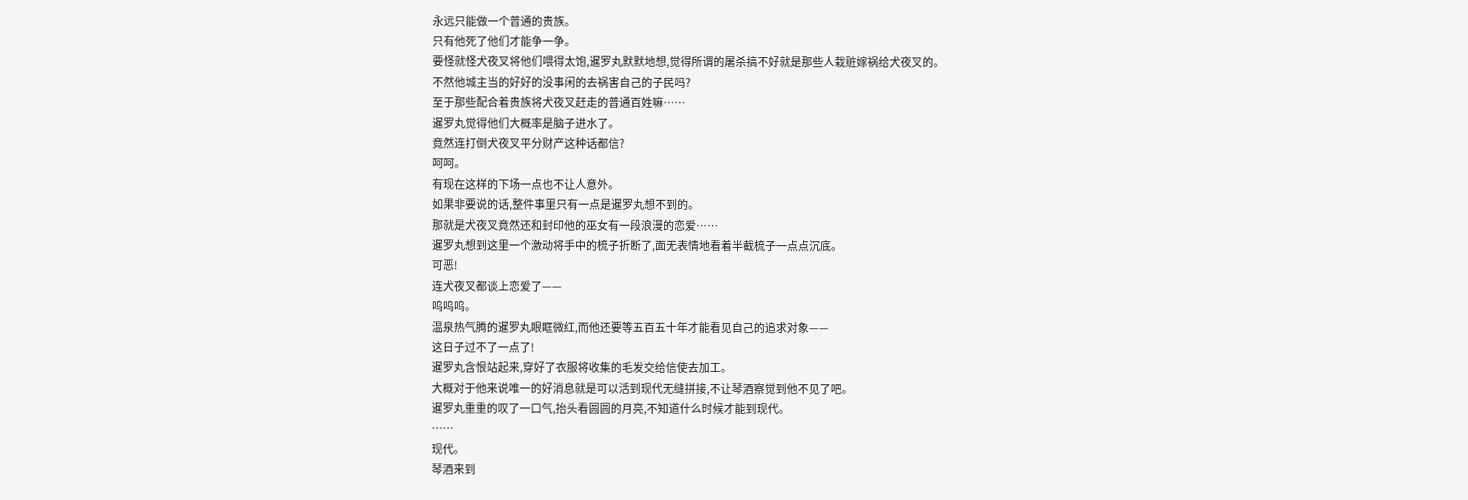永远只能做一个普通的贵族。
只有他死了他们才能争一争。
要怪就怪犬夜叉将他们喂得太饱,暹罗丸默默地想,觉得所谓的屠杀搞不好就是那些人栽赃嫁祸给犬夜叉的。
不然他城主当的好好的没事闲的去祸害自己的子民吗?
至于那些配合着贵族将犬夜叉赶走的普通百姓嘛……
暹罗丸觉得他们大概率是脑子进水了。
竟然连打倒犬夜叉平分财产这种话都信?
呵呵。
有现在这样的下场一点也不让人意外。
如果非要说的话,整件事里只有一点是暹罗丸想不到的。
那就是犬夜叉竟然还和封印他的巫女有一段浪漫的恋爱……
暹罗丸想到这里一个激动将手中的梳子折断了,面无表情地看着半截梳子一点点沉底。
可恶!
连犬夜叉都谈上恋爱了——
呜呜呜。
温泉热气腾的暹罗丸眼眶微红,而他还要等五百五十年才能看见自己的追求对象——
这日子过不了一点了!
暹罗丸含恨站起来,穿好了衣服将收集的毛发交给信使去加工。
大概对于他来说唯一的好消息就是可以活到现代无缝拼接,不让琴酒察觉到他不见了吧。
暹罗丸重重的叹了一口气,抬头看圆圆的月亮,不知道什么时候才能到现代。
……
现代。
琴酒来到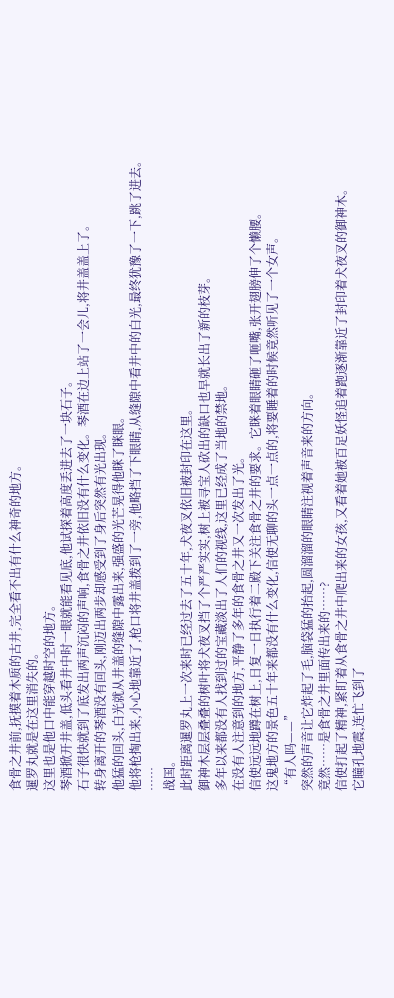食骨之井前,抚摸着木质的古井,完全看不出有什么神奇的地方。
暹罗丸就是在这里消失的。
这里也是他口中能穿越时空的地方。
琴酒掀开井盖,低头看井中时一眼就能看见底,他试探着高度丢进去了一块石子。
石子很快就到了底发出两声沉闷的声响,食骨之井依旧没有什么变化。琴酒在边上站了一会儿,将井盖盖上了。
转身离开的琴酒没有回头,刚迈出两步却感受到了身后突然有光出现。
他猛的回头,白光就从井盖的缝隙中露出来,强盛的光芒晃得他眯了眯眼。
他将枪掏出来,小心地靠近了,枪口将井盖拨到了一旁,他略挡了下眼睛,从缝隙中看井中的白光,最终犹豫了一下,跳了进去。
……
战国。
此时距离暹罗丸上一次来时已经过去了五十年,犬夜叉依旧被封印在这里。
御神木层层叠叠的树叶将犬夜叉挡了个严严实实,树上被寻宝人砍出的缺口也早就长出了新的枝芽。
多年以来都没有人找到过的宝藏淡出了人们的视线,这里已经成了当地的禁地。
在没有人注意到的地方,平静了多年的食骨之井又一次发出了光。
信使远远地蹲在树上,日复一日执行着二殿下关注食骨之井的要求。它眯着眼睛砸了咂嘴,张开翅膀伸了个懒腰。
这鬼地方的景色五十年来都没有什么变化,信使无聊的头一点一点的,将要睡着的时候竟然听见了一个女声。
“有人吗——”
突然的声音让它炸起了毛,脑袋猛的抬起,圆溜溜的眼睛注视着声音来的方向。
竟然……是食骨之井里面传出来的……?
信使打起了精神,紧盯着从食骨之井中爬出来的女孩,又看着她被百足妖怪追着跑逐渐靠近了封印着犬夜叉的御神木。
它瞳孔地震,连忙飞到了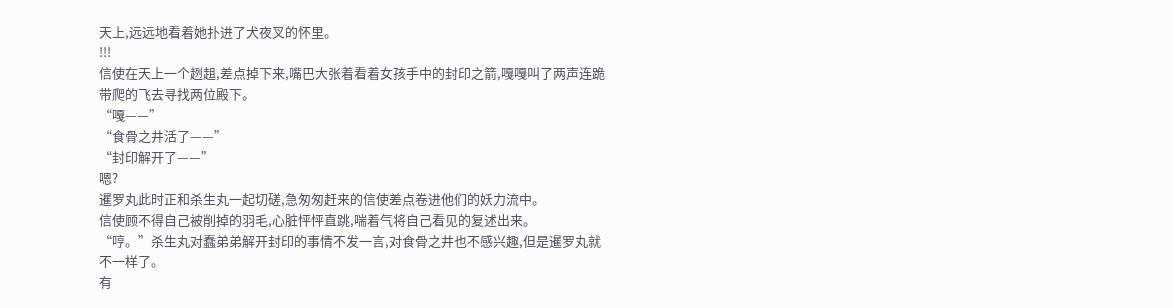天上,远远地看着她扑进了犬夜叉的怀里。
!!!
信使在天上一个趔趄,差点掉下来,嘴巴大张着看着女孩手中的封印之箭,嘎嘎叫了两声连跪带爬的飞去寻找两位殿下。
“嘎——”
“食骨之井活了——”
“封印解开了——”
嗯?
暹罗丸此时正和杀生丸一起切磋,急匆匆赶来的信使差点卷进他们的妖力流中。
信使顾不得自己被削掉的羽毛,心脏怦怦直跳,喘着气将自己看见的复述出来。
“哼。”杀生丸对蠢弟弟解开封印的事情不发一言,对食骨之井也不感兴趣,但是暹罗丸就不一样了。
有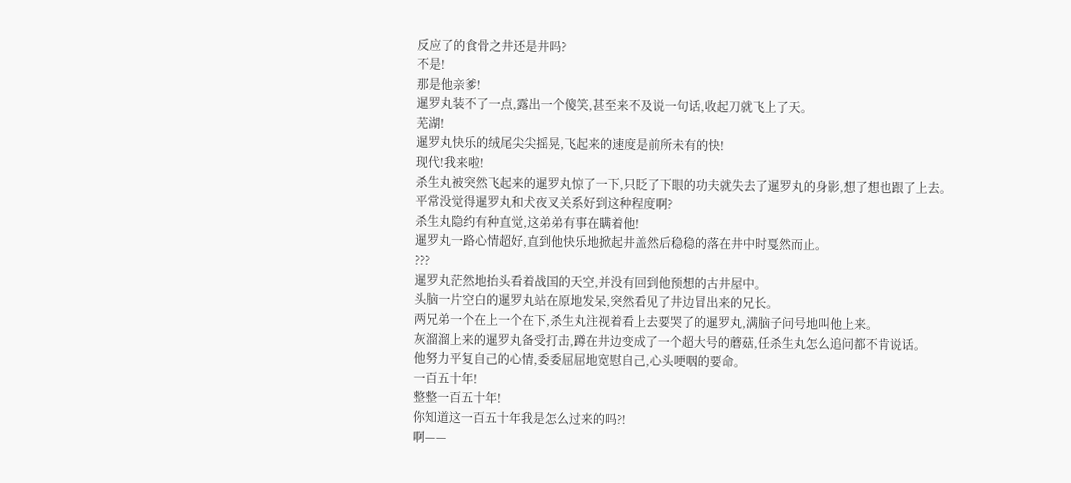反应了的食骨之井还是井吗?
不是!
那是他亲爹!
暹罗丸装不了一点,露出一个傻笑,甚至来不及说一句话,收起刀就飞上了天。
芜湖!
暹罗丸快乐的绒尾尖尖摇晃,飞起来的速度是前所未有的快!
现代!我来啦!
杀生丸被突然飞起来的暹罗丸惊了一下,只眨了下眼的功夫就失去了暹罗丸的身影,想了想也跟了上去。
平常没觉得暹罗丸和犬夜叉关系好到这种程度啊?
杀生丸隐约有种直觉,这弟弟有事在瞒着他!
暹罗丸一路心情超好,直到他快乐地掀起井盖然后稳稳的落在井中时戛然而止。
???
暹罗丸茫然地抬头看着战国的天空,并没有回到他预想的古井屋中。
头脑一片空白的暹罗丸站在原地发呆,突然看见了井边冒出来的兄长。
两兄弟一个在上一个在下,杀生丸注视着看上去要哭了的暹罗丸,满脑子问号地叫他上来。
灰溜溜上来的暹罗丸备受打击,蹲在井边变成了一个超大号的蘑菇,任杀生丸怎么追问都不肯说话。
他努力平复自己的心情,委委屈屈地宽慰自己,心头哽咽的要命。
一百五十年!
整整一百五十年!
你知道这一百五十年我是怎么过来的吗?!
啊——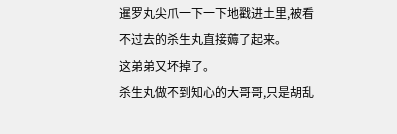暹罗丸尖爪一下一下地戳进土里,被看不过去的杀生丸直接薅了起来。
这弟弟又坏掉了。
杀生丸做不到知心的大哥哥,只是胡乱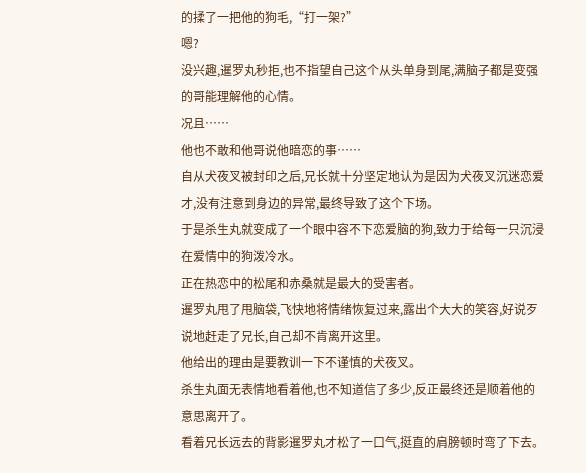的揉了一把他的狗毛,“打一架?”
嗯?
没兴趣,暹罗丸秒拒,也不指望自己这个从头单身到尾,满脑子都是变强的哥能理解他的心情。
况且……
他也不敢和他哥说他暗恋的事……
自从犬夜叉被封印之后,兄长就十分坚定地认为是因为犬夜叉沉迷恋爱才,没有注意到身边的异常,最终导致了这个下场。
于是杀生丸就变成了一个眼中容不下恋爱脑的狗,致力于给每一只沉浸在爱情中的狗泼冷水。
正在热恋中的松尾和赤桑就是最大的受害者。
暹罗丸甩了甩脑袋,飞快地将情绪恢复过来,露出个大大的笑容,好说歹说地赶走了兄长,自己却不肯离开这里。
他给出的理由是要教训一下不谨慎的犬夜叉。
杀生丸面无表情地看着他,也不知道信了多少,反正最终还是顺着他的意思离开了。
看着兄长远去的背影暹罗丸才松了一口气,挺直的肩膀顿时弯了下去。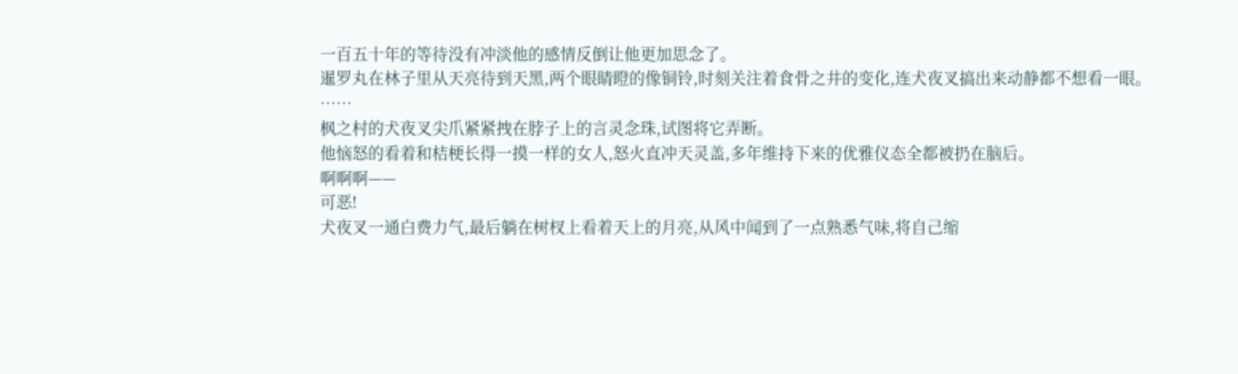一百五十年的等待没有冲淡他的感情反倒让他更加思念了。
暹罗丸在林子里从天亮待到天黑,两个眼睛瞪的像铜铃,时刻关注着食骨之井的变化,连犬夜叉搞出来动静都不想看一眼。
……
枫之村的犬夜叉尖爪紧紧拽在脖子上的言灵念珠,试图将它弄断。
他恼怒的看着和桔梗长得一摸一样的女人,怒火直冲天灵盖,多年维持下来的优雅仪态全都被扔在脑后。
啊啊啊——
可恶!
犬夜叉一通白费力气,最后躺在树杈上看着天上的月亮,从风中闻到了一点熟悉气味,将自己缩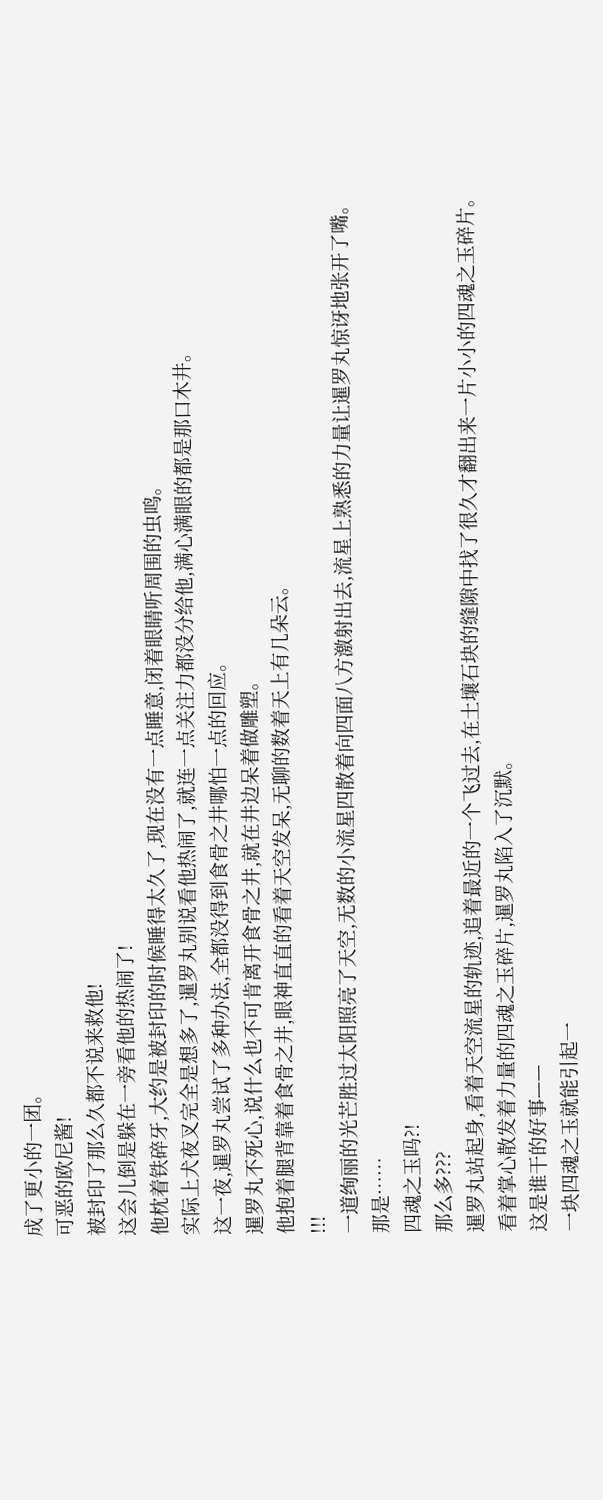成了更小的一团。
可恶的欧尼酱!
被封印了那么久都不说来救他!
这会儿倒是躲在一旁看他的热闹了!
他枕着铁碎牙,大约是被封印的时候睡得太久了,现在没有一点睡意,闭着眼睛听周围的虫鸣。
实际上犬夜叉完全是想多了,暹罗丸别说看他热闹了,就连一点关注力都没分给他,满心满眼的都是那口木井。
这一夜,暹罗丸尝试了多种办法,全都没得到食骨之井哪怕一点的回应。
暹罗丸不死心,说什么也不可肯离开食骨之井,就在井边呆着做雕塑。
他抱着腿背靠着食骨之井,眼神直直的看着天空发呆,无聊的数着天上有几朵云。
!!!
一道绚丽的光芒胜过太阳照亮了天空,无数的小流星四散着向四面八方激射出去,流星上熟悉的力量让暹罗丸惊讶地张开了嘴。
那是……
四魂之玉吗?!
那么多???
暹罗丸站起身,看着天空流星的轨迹,追着最近的一个飞过去,在土壤石块的缝隙中找了很久才翻出来一片小小的四魂之玉碎片。
看着掌心散发着力量的四魂之玉碎片,暹罗丸陷入了沉默。
这是谁干的好事——
一块四魂之玉就能引起一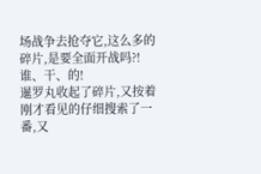场战争去抢夺它,这么多的碎片,是要全面开战吗?!
谁、干、的!
暹罗丸收起了碎片,又按着刚才看见的仔细搜索了一番,又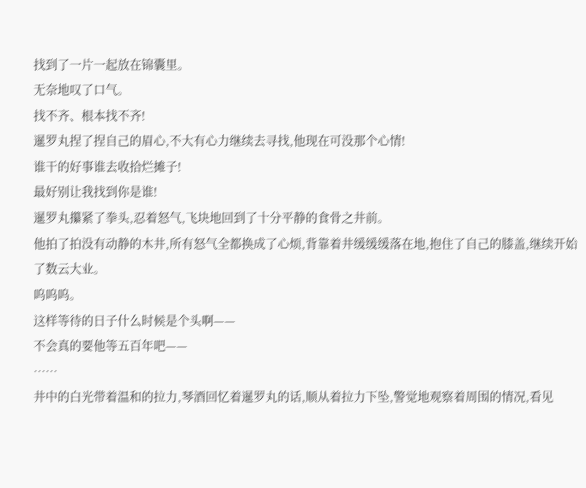找到了一片一起放在锦囊里。
无奈地叹了口气。
找不齐、根本找不齐!
暹罗丸捏了捏自己的眉心,不大有心力继续去寻找,他现在可没那个心情!
谁干的好事谁去收拾烂摊子!
最好别让我找到你是谁!
暹罗丸攥紧了拳头,忍着怒气,飞块地回到了十分平静的食骨之井前。
他拍了拍没有动静的木井,所有怒气全都换成了心烦,背靠着井缓缓缓落在地,抱住了自己的膝盖,继续开始了数云大业。
呜呜呜。
这样等待的日子什么时候是个头啊——
不会真的要他等五百年吧——
……
井中的白光带着温和的拉力,琴酒回忆着暹罗丸的话,顺从着拉力下坠,警觉地观察着周围的情况,看见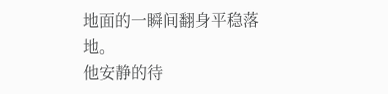地面的一瞬间翻身平稳落地。
他安静的待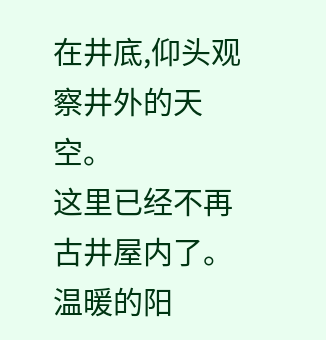在井底,仰头观察井外的天空。
这里已经不再古井屋内了。
温暖的阳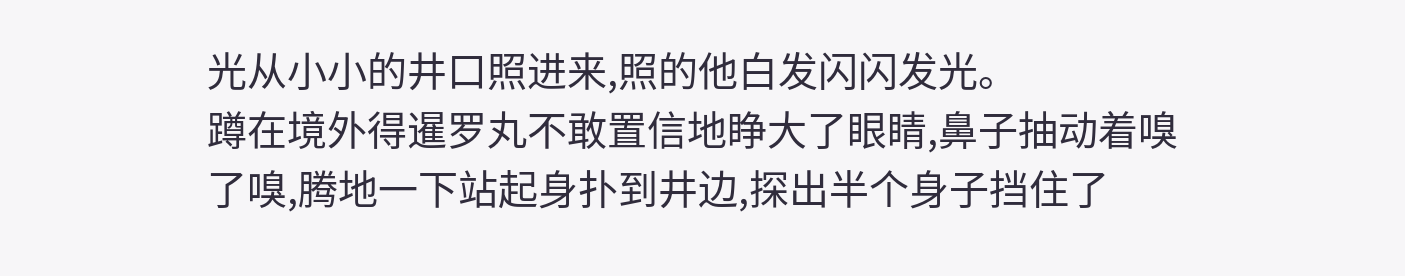光从小小的井口照进来,照的他白发闪闪发光。
蹲在境外得暹罗丸不敢置信地睁大了眼睛,鼻子抽动着嗅了嗅,腾地一下站起身扑到井边,探出半个身子挡住了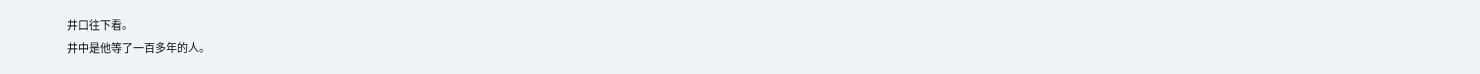井口往下看。
井中是他等了一百多年的人。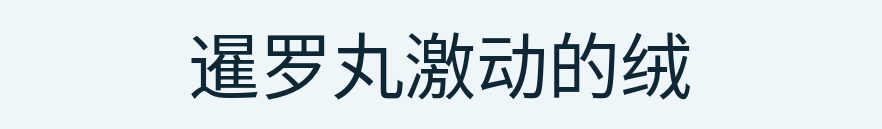暹罗丸激动的绒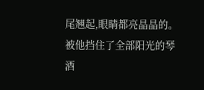尾翘起,眼睛都亮晶晶的。
被他挡住了全部阳光的琴酒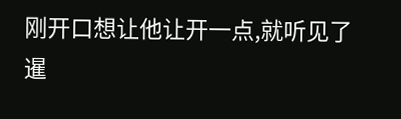刚开口想让他让开一点,就听见了暹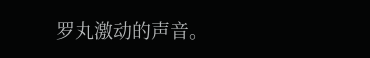罗丸激动的声音。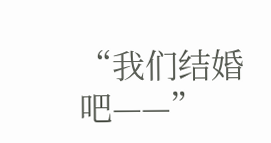“我们结婚吧——”